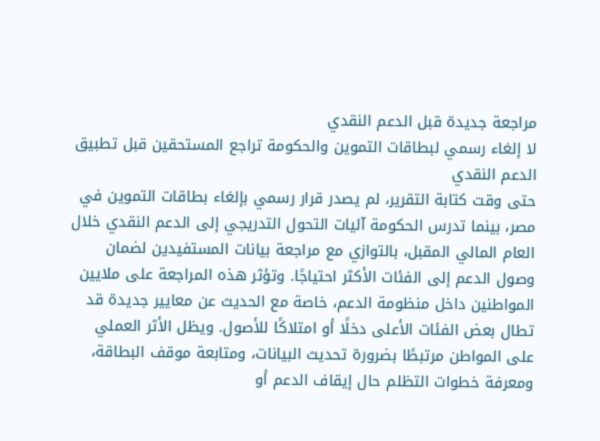مراجعة جديدة قبل الدعم النقدي
لا إلغاء رسمي لبطاقات التموين والحكومة تراجع المستحقين قبل تطبيق الدعم النقدي
حتى وقت كتابة التقرير، لم يصدر قرار رسمي بإلغاء بطاقات التموين في مصر، بينما تدرس الحكومة آليات التحول التدريجي إلى الدعم النقدي خلال العام المالي المقبل، بالتوازي مع مراجعة بيانات المستفيدين لضمان وصول الدعم إلى الفئات الأكثر احتياجًا. وتؤثر هذه المراجعة على ملايين المواطنين داخل منظومة الدعم، خاصة مع الحديث عن معايير جديدة قد تطال بعض الفئات الأعلى دخلًا أو امتلاكًا للأصول. ويظل الأثر العملي على المواطن مرتبطًا بضرورة تحديث البيانات، ومتابعة موقف البطاقة، ومعرفة خطوات التظلم حال إيقاف الدعم أو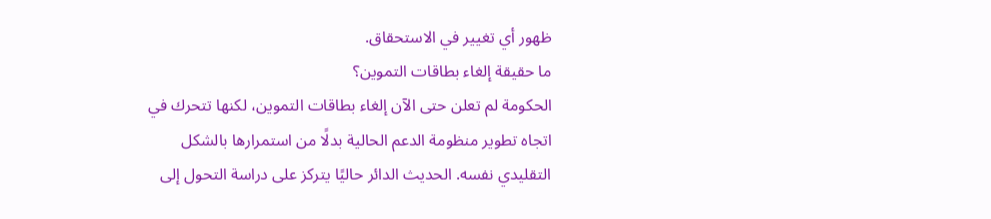ظهور أي تغيير في الاستحقاق.
ما حقيقة إلغاء بطاقات التموين؟
الحكومة لم تعلن حتى الآن إلغاء بطاقات التموين، لكنها تتحرك في اتجاه تطوير منظومة الدعم الحالية بدلًا من استمرارها بالشكل التقليدي نفسه. الحديث الدائر حاليًا يتركز على دراسة التحول إلى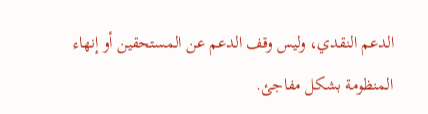الدعم النقدي، وليس وقف الدعم عن المستحقين أو إنهاء المنظومة بشكل مفاجئ.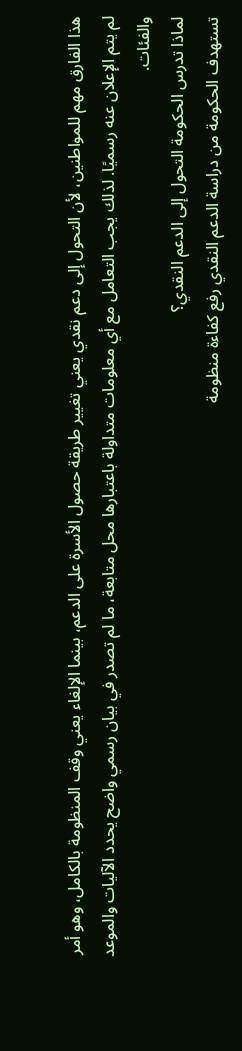هذا الفارق مهم للمواطنين، لأن التحول إلى دعم نقدي يعني تغيير طريقة حصول الأسرة على الدعم، بينما الإلغاء يعني وقف المنظومة بالكامل، وهو أمر لم يتم الإعلان عنه رسميًا. لذلك يجب التعامل مع أي معلومات متداولة باعتبارها محل متابعة، ما لم تصدر في بيان رسمي واضح يحدد الآليات والموعد والفئات.
لماذا تدرس الحكومة التحول إلى الدعم النقدي؟
تستهدف الحكومة من دراسة الدعم النقدي رفع كفاءة منظومة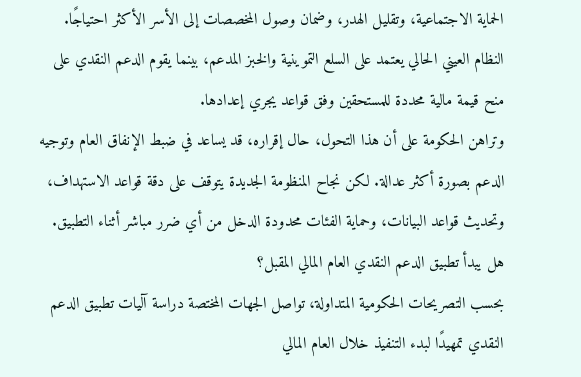الحماية الاجتماعية، وتقليل الهدر، وضمان وصول المخصصات إلى الأسر الأكثر احتياجًا. النظام العيني الحالي يعتمد على السلع التموينية والخبز المدعم، بينما يقوم الدعم النقدي على منح قيمة مالية محددة للمستحقين وفق قواعد يجري إعدادها.
وتراهن الحكومة على أن هذا التحول، حال إقراره، قد يساعد في ضبط الإنفاق العام وتوجيه الدعم بصورة أكثر عدالة. لكن نجاح المنظومة الجديدة يتوقف على دقة قواعد الاستهداف، وتحديث قواعد البيانات، وحماية الفئات محدودة الدخل من أي ضرر مباشر أثناء التطبيق.
هل يبدأ تطبيق الدعم النقدي العام المالي المقبل؟
بحسب التصريحات الحكومية المتداولة، تواصل الجهات المختصة دراسة آليات تطبيق الدعم النقدي تمهيدًا لبدء التنفيذ خلال العام المالي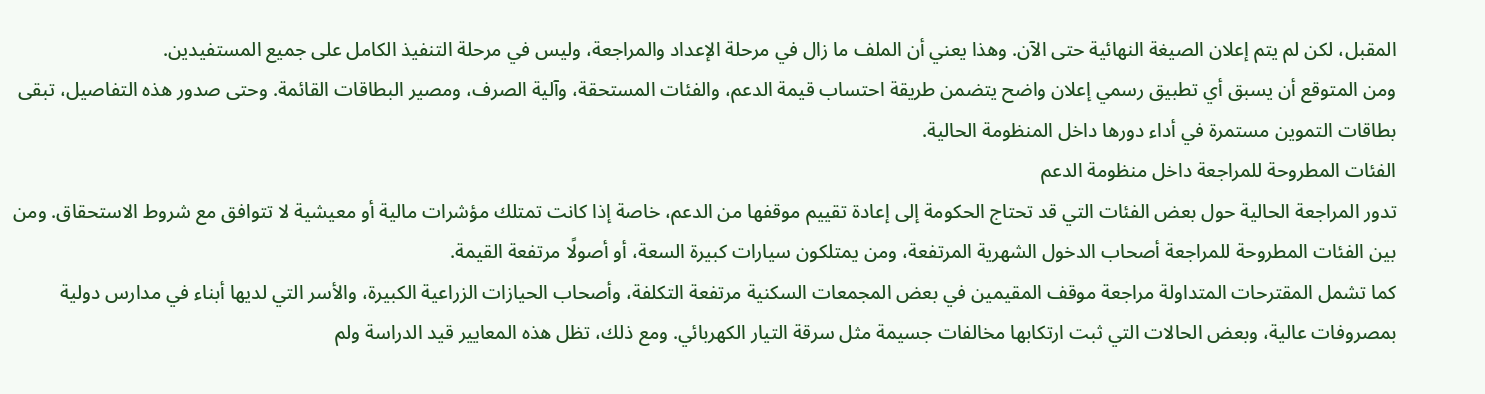المقبل، لكن لم يتم إعلان الصيغة النهائية حتى الآن. وهذا يعني أن الملف ما زال في مرحلة الإعداد والمراجعة، وليس في مرحلة التنفيذ الكامل على جميع المستفيدين.
ومن المتوقع أن يسبق أي تطبيق رسمي إعلان واضح يتضمن طريقة احتساب قيمة الدعم، والفئات المستحقة، وآلية الصرف، ومصير البطاقات القائمة. وحتى صدور هذه التفاصيل، تبقى بطاقات التموين مستمرة في أداء دورها داخل المنظومة الحالية.
الفئات المطروحة للمراجعة داخل منظومة الدعم
تدور المراجعة الحالية حول بعض الفئات التي قد تحتاج الحكومة إلى إعادة تقييم موقفها من الدعم، خاصة إذا كانت تمتلك مؤشرات مالية أو معيشية لا تتوافق مع شروط الاستحقاق. ومن بين الفئات المطروحة للمراجعة أصحاب الدخول الشهرية المرتفعة، ومن يمتلكون سيارات كبيرة السعة، أو أصولًا مرتفعة القيمة.
كما تشمل المقترحات المتداولة مراجعة موقف المقيمين في بعض المجمعات السكنية مرتفعة التكلفة، وأصحاب الحيازات الزراعية الكبيرة، والأسر التي لديها أبناء في مدارس دولية بمصروفات عالية، وبعض الحالات التي ثبت ارتكابها مخالفات جسيمة مثل سرقة التيار الكهربائي. ومع ذلك، تظل هذه المعايير قيد الدراسة ولم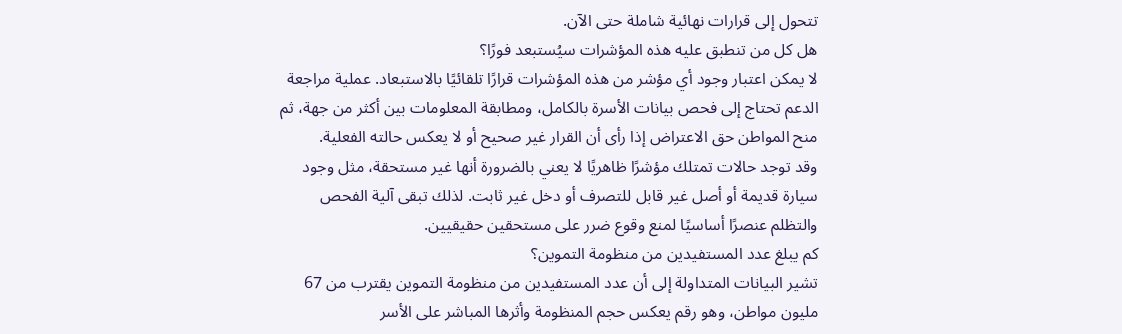تتحول إلى قرارات نهائية شاملة حتى الآن.
هل كل من تنطبق عليه هذه المؤشرات سيُستبعد فورًا؟
لا يمكن اعتبار وجود أي مؤشر من هذه المؤشرات قرارًا تلقائيًا بالاستبعاد. عملية مراجعة الدعم تحتاج إلى فحص بيانات الأسرة بالكامل، ومطابقة المعلومات بين أكثر من جهة، ثم منح المواطن حق الاعتراض إذا رأى أن القرار غير صحيح أو لا يعكس حالته الفعلية.
وقد توجد حالات تمتلك مؤشرًا ظاهريًا لا يعني بالضرورة أنها غير مستحقة، مثل وجود سيارة قديمة أو أصل غير قابل للتصرف أو دخل غير ثابت. لذلك تبقى آلية الفحص والتظلم عنصرًا أساسيًا لمنع وقوع ضرر على مستحقين حقيقيين.
كم يبلغ عدد المستفيدين من منظومة التموين؟
تشير البيانات المتداولة إلى أن عدد المستفيدين من منظومة التموين يقترب من 67 مليون مواطن، وهو رقم يعكس حجم المنظومة وأثرها المباشر على الأسر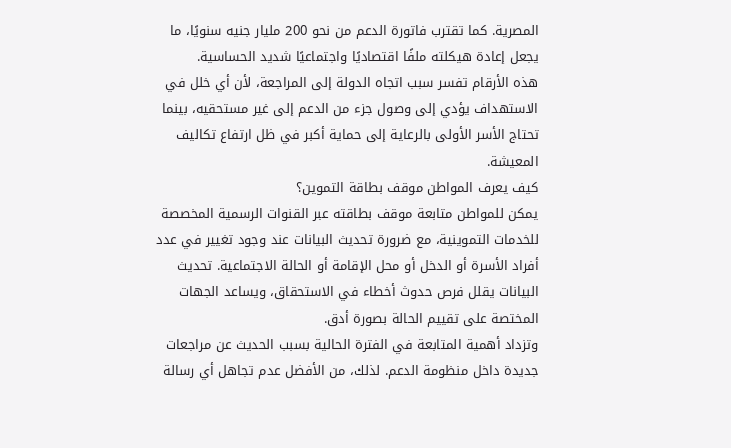المصرية. كما تقترب فاتورة الدعم من نحو 200 مليار جنيه سنويًا، ما يجعل إعادة هيكلته ملفًا اقتصاديًا واجتماعيًا شديد الحساسية.
هذه الأرقام تفسر سبب اتجاه الدولة إلى المراجعة، لأن أي خلل في الاستهداف يؤدي إلى وصول جزء من الدعم إلى غير مستحقيه، بينما تحتاج الأسر الأولى بالرعاية إلى حماية أكبر في ظل ارتفاع تكاليف المعيشة.
كيف يعرف المواطن موقف بطاقة التموين؟
يمكن للمواطن متابعة موقف بطاقته عبر القنوات الرسمية المخصصة للخدمات التموينية، مع ضرورة تحديث البيانات عند وجود تغيير في عدد أفراد الأسرة أو الدخل أو محل الإقامة أو الحالة الاجتماعية. تحديث البيانات يقلل فرص حدوث أخطاء في الاستحقاق، ويساعد الجهات المختصة على تقييم الحالة بصورة أدق.
وتزداد أهمية المتابعة في الفترة الحالية بسبب الحديث عن مراجعات جديدة داخل منظومة الدعم. لذلك، من الأفضل عدم تجاهل أي رسالة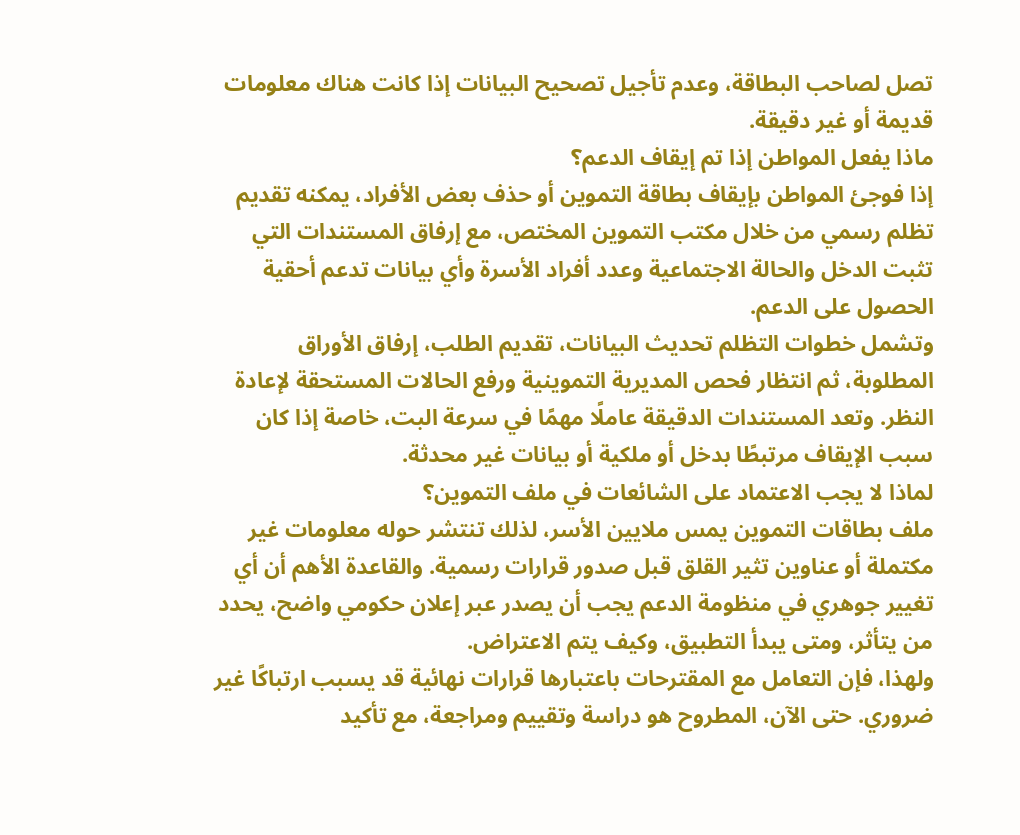تصل لصاحب البطاقة، وعدم تأجيل تصحيح البيانات إذا كانت هناك معلومات قديمة أو غير دقيقة.
ماذا يفعل المواطن إذا تم إيقاف الدعم؟
إذا فوجئ المواطن بإيقاف بطاقة التموين أو حذف بعض الأفراد، يمكنه تقديم تظلم رسمي من خلال مكتب التموين المختص، مع إرفاق المستندات التي تثبت الدخل والحالة الاجتماعية وعدد أفراد الأسرة وأي بيانات تدعم أحقية الحصول على الدعم.
وتشمل خطوات التظلم تحديث البيانات، تقديم الطلب، إرفاق الأوراق المطلوبة، ثم انتظار فحص المديرية التموينية ورفع الحالات المستحقة لإعادة النظر. وتعد المستندات الدقيقة عاملًا مهمًا في سرعة البت، خاصة إذا كان سبب الإيقاف مرتبطًا بدخل أو ملكية أو بيانات غير محدثة.
لماذا لا يجب الاعتماد على الشائعات في ملف التموين؟
ملف بطاقات التموين يمس ملايين الأسر، لذلك تنتشر حوله معلومات غير مكتملة أو عناوين تثير القلق قبل صدور قرارات رسمية. والقاعدة الأهم أن أي تغيير جوهري في منظومة الدعم يجب أن يصدر عبر إعلان حكومي واضح، يحدد من يتأثر، ومتى يبدأ التطبيق، وكيف يتم الاعتراض.
ولهذا، فإن التعامل مع المقترحات باعتبارها قرارات نهائية قد يسبب ارتباكًا غير ضروري. حتى الآن، المطروح هو دراسة وتقييم ومراجعة، مع تأكيد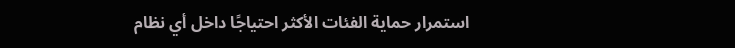استمرار حماية الفئات الأكثر احتياجًا داخل أي نظام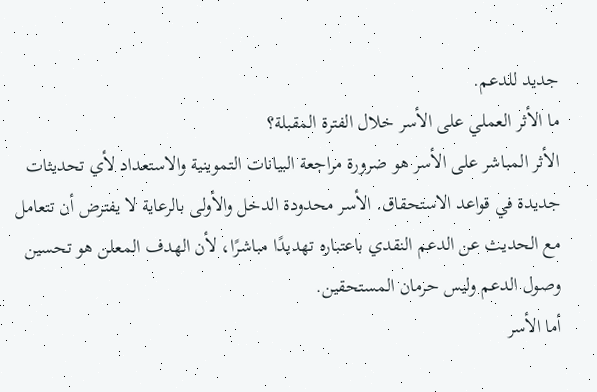جديد للدعم.
ما الأثر العملي على الأسر خلال الفترة المقبلة؟
الأثر المباشر على الأسر هو ضرورة مراجعة البيانات التموينية والاستعداد لأي تحديثات جديدة في قواعد الاستحقاق. الأسر محدودة الدخل والأولى بالرعاية لا يفترض أن تتعامل مع الحديث عن الدعم النقدي باعتباره تهديدًا مباشرًا، لأن الهدف المعلن هو تحسين وصول الدعم وليس حرمان المستحقين.
أما الأسر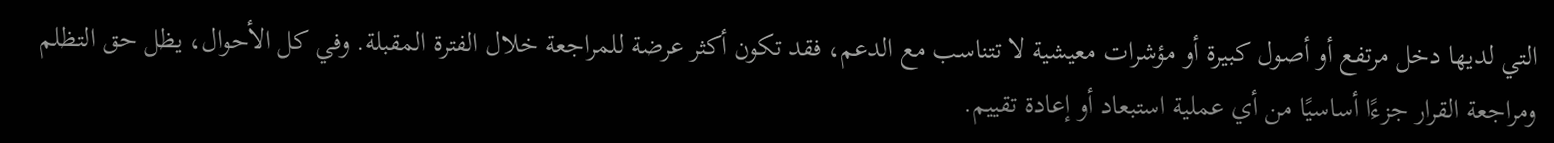التي لديها دخل مرتفع أو أصول كبيرة أو مؤشرات معيشية لا تتناسب مع الدعم، فقد تكون أكثر عرضة للمراجعة خلال الفترة المقبلة. وفي كل الأحوال، يظل حق التظلم ومراجعة القرار جزءًا أساسيًا من أي عملية استبعاد أو إعادة تقييم.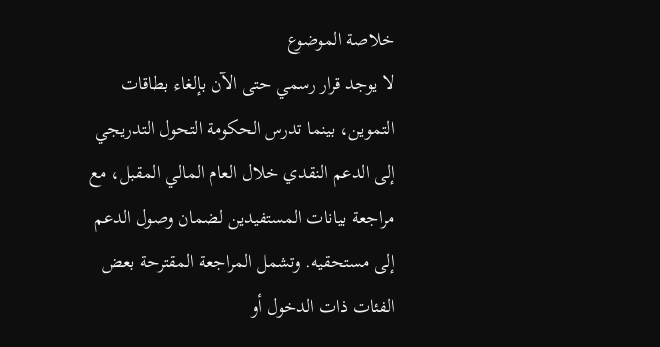خلاصة الموضوع
لا يوجد قرار رسمي حتى الآن بإلغاء بطاقات التموين، بينما تدرس الحكومة التحول التدريجي إلى الدعم النقدي خلال العام المالي المقبل، مع مراجعة بيانات المستفيدين لضمان وصول الدعم إلى مستحقيه. وتشمل المراجعة المقترحة بعض الفئات ذات الدخول أو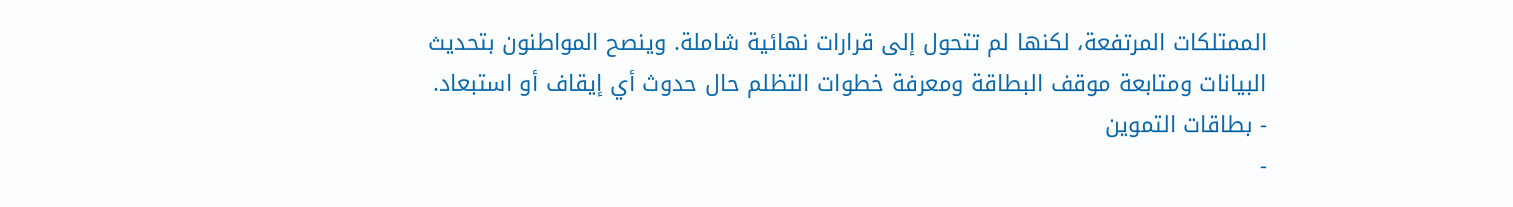الممتلكات المرتفعة، لكنها لم تتحول إلى قرارات نهائية شاملة. وينصح المواطنون بتحديث البيانات ومتابعة موقف البطاقة ومعرفة خطوات التظلم حال حدوث أي إيقاف أو استبعاد.
- بطاقات التموين
-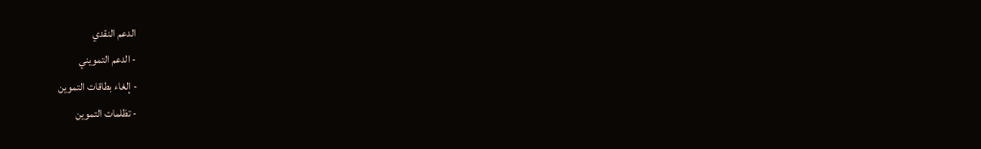الدعم النقدي
- الدعم التمويني
- إلغاء بطاقات التموين
- تظلمات التموين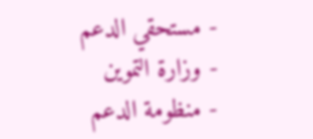- مستحقي الدعم
- وزارة التموين
- منظومة الدعم